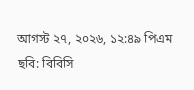আগস্ট ২৭, ২০২৬, ১২:৪৯ পিএম
ছবি: বিবিসি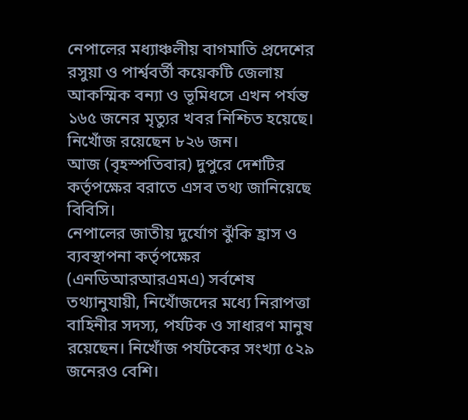নেপালের মধ্যাঞ্চলীয় বাগমাতি প্রদেশের রসুয়া ও পার্শ্ববর্তী কয়েকটি জেলায় আকস্মিক বন্যা ও ভূমিধসে এখন পর্যন্ত ১৬৫ জনের মৃত্যুর খবর নিশ্চিত হয়েছে। নিখোঁজ রয়েছেন ৮২৬ জন।
আজ (বৃহস্পতিবার) দুপুরে দেশটির কর্তৃপক্ষের বরাতে এসব তথ্য জানিয়েছে বিবিসি।
নেপালের জাতীয় দুর্যোগ ঝুঁকি হ্রাস ও ব্যবস্থাপনা কর্তৃপক্ষের (এনডিআরআরএমএ) সর্বশেষ তথ্যানুযায়ী, নিখোঁজদের মধ্যে নিরাপত্তা বাহিনীর সদস্য, পর্যটক ও সাধারণ মানুষ রয়েছেন। নিখোঁজ পর্যটকের সংখ্যা ৫২৯ জনেরও বেশি।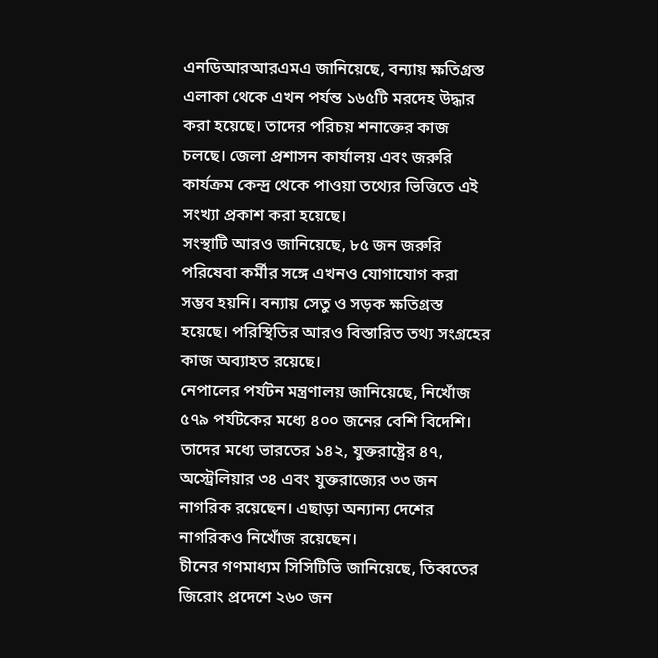এনডিআরআরএমএ জানিয়েছে, বন্যায় ক্ষতিগ্রস্ত এলাকা থেকে এখন পর্যন্ত ১৬৫টি মরদেহ উদ্ধার করা হয়েছে। তাদের পরিচয় শনাক্তের কাজ চলছে। জেলা প্রশাসন কার্যালয় এবং জরুরি কার্যক্রম কেন্দ্র থেকে পাওয়া তথ্যের ভিত্তিতে এই সংখ্যা প্রকাশ করা হয়েছে।
সংস্থাটি আরও জানিয়েছে, ৮৫ জন জরুরি পরিষেবা কর্মীর সঙ্গে এখনও যোগাযোগ করা সম্ভব হয়নি। বন্যায় সেতু ও সড়ক ক্ষতিগ্রস্ত হয়েছে। পরিস্থিতির আরও বিস্তারিত তথ্য সংগ্রহের কাজ অব্যাহত রয়েছে।
নেপালের পর্যটন মন্ত্রণালয় জানিয়েছে, নিখোঁজ ৫৭৯ পর্যটকের মধ্যে ৪০০ জনের বেশি বিদেশি। তাদের মধ্যে ভারতের ১৪২, যুক্তরাষ্ট্রের ৪৭, অস্ট্রেলিয়ার ৩৪ এবং যুক্তরাজ্যের ৩৩ জন নাগরিক রয়েছেন। এছাড়া অন্যান্য দেশের নাগরিকও নিখোঁজ রয়েছেন।
চীনের গণমাধ্যম সিসিটিভি জানিয়েছে, তিব্বতের জিরোং প্রদেশে ২৬০ জন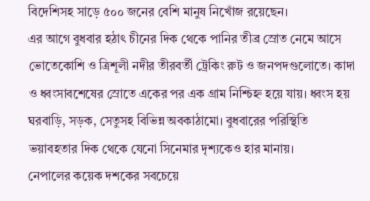বিদেশিসহ সাড়ে ৫০০ জনের বেশি মানুষ নিখোঁজ রয়েছেন।
এর আগে বুধবার হঠাৎ চীনের দিক থেকে পানির তীব্র স্রোত নেমে আসে ভোতেকোশি ও ত্রিশূলী নদীর তীরবর্তী ট্রেকিং রুট ও জনপদগুলোতে। কাদা ও ধ্বংসাবশেষের স্রোতে একের পর এক গ্রাম নিশ্চিহ্ন হয়ে যায়। ধ্বংস হয় ঘরবাড়ি, সড়ক, সেতুসহ বিভিন্ন অবকাঠামো। বুধবারের পরিস্থিতি ভয়াবহতার দিক থেকে যেনো সিনেমার দৃশ্যকেও হার মানায়।
নেপালের কয়েক দশকের সবচেয়ে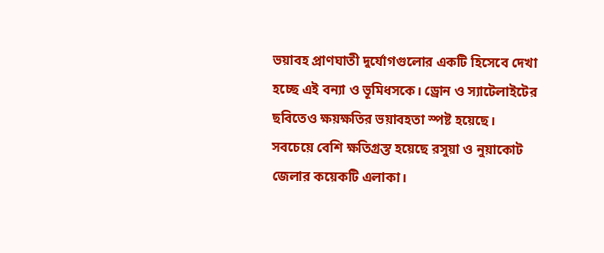ভয়াবহ প্রাণঘাতী দুর্যোগগুলোর একটি হিসেবে দেখা হচ্ছে এই বন্যা ও ভূমিধসকে। ড্রোন ও স্যাটেলাইটের ছবিতেও ক্ষয়ক্ষতির ভয়াবহতা স্পষ্ট হয়েছে। সবচেয়ে বেশি ক্ষতিগ্রস্ত হয়েছে রসুয়া ও নুয়াকোট জেলার কয়েকটি এলাকা।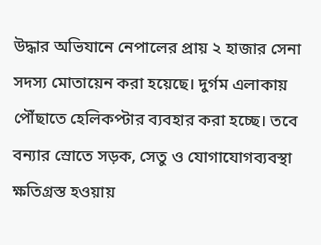উদ্ধার অভিযানে নেপালের প্রায় ২ হাজার সেনা সদস্য মোতায়েন করা হয়েছে। দুর্গম এলাকায় পৌঁছাতে হেলিকপ্টার ব্যবহার করা হচ্ছে। তবে বন্যার স্রোতে সড়ক, সেতু ও যোগাযোগব্যবস্থা ক্ষতিগ্রস্ত হওয়ায়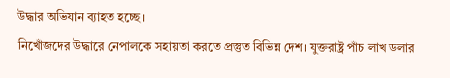উদ্ধার অভিযান ব্যাহত হচ্ছে।
নিখোঁজদের উদ্ধারে নেপালকে সহায়তা করতে প্রস্তুত বিভিন্ন দেশ। যুক্তরাষ্ট্র পাঁচ লাখ ডলার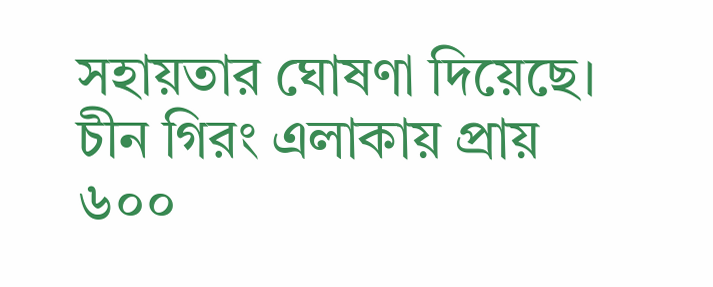সহায়তার ঘোষণা দিয়েছে। চীন গিরং এলাকায় প্রায় ৬০০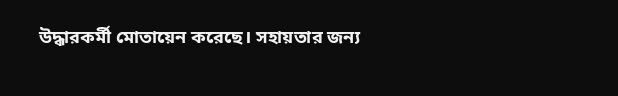উদ্ধারকর্মী মোতায়েন করেছে। সহায়তার জন্য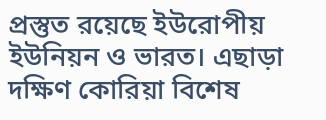প্রস্তুত রয়েছে ইউরোপীয় ইউনিয়ন ও ভারত। এছাড়া দক্ষিণ কোরিয়া বিশেষ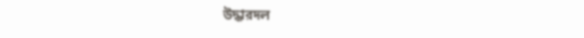উদ্ধারদল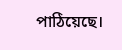পাঠিয়েছে।